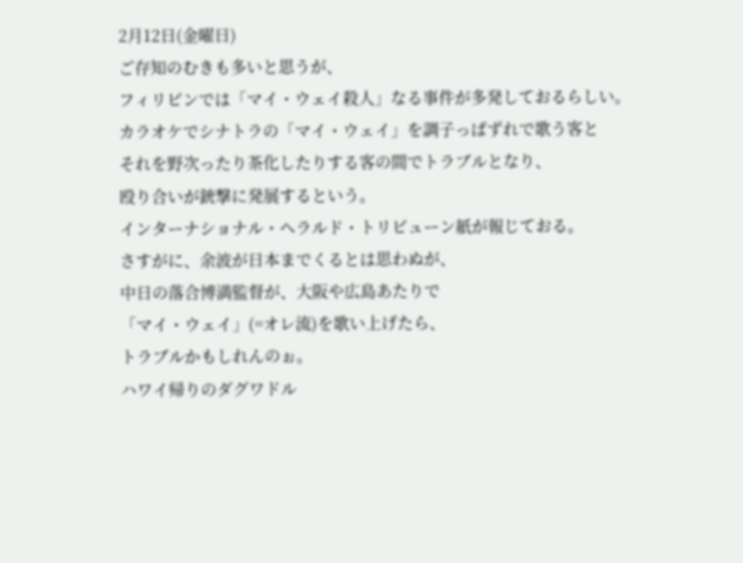2月12日(金曜日)
ご存知のむきも多いと思うが、
フィリピンでは「マイ・ウェイ殺人」なる事件が多発しておるらしい。
カラオケでシナトラの「マイ・ウェイ」を調子っぱずれで歌う客と
それを野次ったり茶化したりする客の間でトラブルとなり、
殴り合いが銃撃に発展するという。
インターナショナル・ヘラルド・トリビューン紙が報じておる。
さすがに、余波が日本までくるとは思わぬが、
中日の落合博満監督が、大阪や広島あたりで
「マイ・ウェイ」(=オレ流)を歌い上げたら、
トラブルかもしれんのぉ。
ハワイ帰りのダグワドル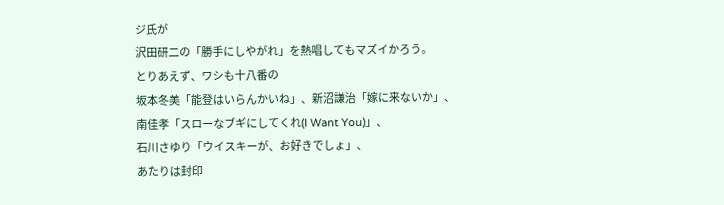ジ氏が
沢田研二の「勝手にしやがれ」を熱唱してもマズイかろう。
とりあえず、ワシも十八番の
坂本冬美「能登はいらんかいね」、新沼謙治「嫁に来ないか」、
南佳孝「スローなブギにしてくれ(I Want You)」、
石川さゆり「ウイスキーが、お好きでしょ」、
あたりは封印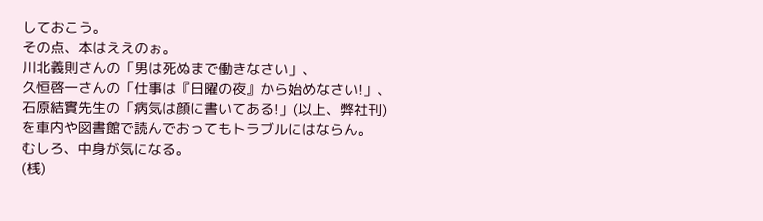しておこう。
その点、本はええのぉ。
川北義則さんの「男は死ぬまで働きなさい」、
久恒啓一さんの「仕事は『日曜の夜』から始めなさい!」、
石原結實先生の「病気は顔に書いてある!」(以上、弊社刊)
を車内や図書館で読んでおってもトラブルにはならん。
むしろ、中身が気になる。
(桟)